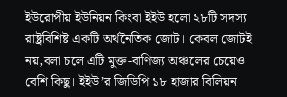ইউরোপীয় ইউনিয়ন কিংবা ইইউ হলো ২৮টি সদস্য রাষ্ট্রবিশিষ্ট একটি অর্থনৈতিক জোট। কেবল জোটই নয়,বলা চলে এটি মুক্ত-বাণিজ্য অঞ্চলের চেয়েও বেশি কিছু। ইইউ’র জিডিপি ১৮ হাজার বিলিয়ন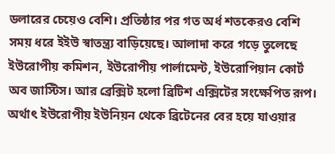ডলারের চেয়েও বেশি। প্রতিষ্ঠার পর গত অর্ধ শতকেরও বেশি সময় ধরে ইইউ স্বাতন্ত্র্য বাড়িয়েছে। আলাদা করে গড়ে তুলেছে ইউরোপীয় কমিশন, ইউরোপীয় পার্লামেন্ট, ইউরোপিয়ান কোর্ট অব জাস্টিস। আর ব্রেক্সিট হলো ব্রিটিশ এক্সিটের সংক্ষেপিত রূপ। অর্থাৎ ইউরোপীয় ইউনিয়ন থেকে ব্রিটেনের বের হয়ে যাওয়ার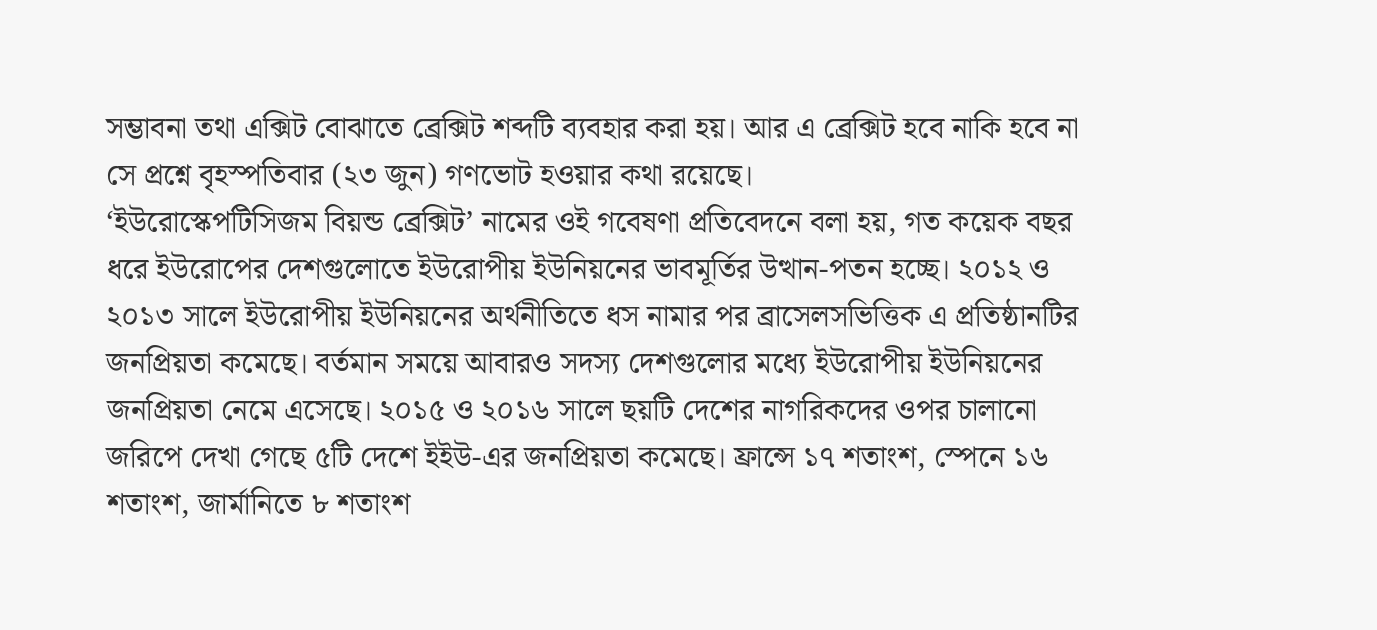সম্ভাবনা তথা এক্সিট বোঝাতে ব্রেক্সিট শব্দটি ব্যবহার করা হয়। আর এ ব্রেক্সিট হবে নাকি হবে না সে প্রশ্নে বৃহস্পতিবার (২৩ জুন) গণভোট হওয়ার কথা রয়েছে।
‘ইউরোস্কেপটিসিজম বিয়ন্ড ব্রেক্সিট’ নামের ওই গবেষণা প্রতিবেদনে বলা হয়, গত কয়েক বছর ধরে ইউরোপের দেশগুলোতে ইউরোপীয় ইউনিয়নের ভাবমূর্তির উত্থান-পতন হচ্ছে। ২০১২ ও ২০১৩ সালে ইউরোপীয় ইউনিয়নের অর্থনীতিতে ধস নামার পর ব্রাসেলসভিত্তিক এ প্রতিষ্ঠানটির জনপ্রিয়তা কমেছে। বর্তমান সময়ে আবারও সদস্য দেশগুলোর মধ্যে ইউরোপীয় ইউনিয়নের জনপ্রিয়তা নেমে এসেছে। ২০১৫ ও ২০১৬ সালে ছয়টি দেশের নাগরিকদের ওপর চালানো জরিপে দেখা গেছে ৫টি দেশে ইইউ-এর জনপ্রিয়তা কমেছে। ফ্রান্সে ১৭ শতাংশ, স্পেনে ১৬ শতাংশ, জার্মানিতে ৮ শতাংশ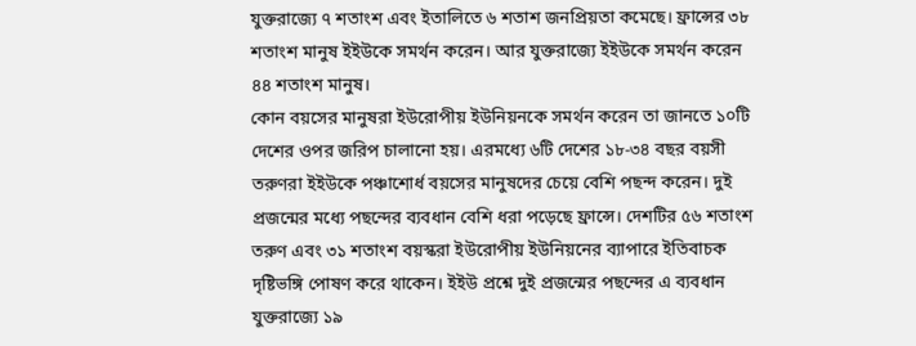যুক্তরাজ্যে ৭ শতাংশ এবং ইতালিতে ৬ শতাশ জনপ্রিয়তা কমেছে। ফ্রান্সের ৩৮ শতাংশ মানুষ ইইউকে সমর্থন করেন। আর যুক্তরাজ্যে ইইউকে সমর্থন করেন ৪৪ শতাংশ মানুষ।
কোন বয়সের মানুষরা ইউরোপীয় ইউনিয়নকে সমর্থন করেন তা জানতে ১০টি দেশের ওপর জরিপ চালানো হয়। এরমধ্যে ৬টি দেশের ১৮-৩৪ বছর বয়সী তরুণরা ইইউকে পঞ্চাশোর্ধ বয়সের মানুষদের চেয়ে বেশি পছন্দ করেন। দুই প্রজন্মের মধ্যে পছন্দের ব্যবধান বেশি ধরা পড়েছে ফ্রান্সে। দেশটির ৫৬ শতাংশ তরুণ এবং ৩১ শতাংশ বয়স্করা ইউরোপীয় ইউনিয়নের ব্যাপারে ইতিবাচক দৃষ্টিভঙ্গি পোষণ করে থাকেন। ইইউ প্রশ্নে দুই প্রজন্মের পছন্দের এ ব্যবধান যুক্তরাজ্যে ১৯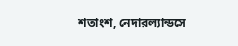শতাংশ, নেদারল্যান্ডসে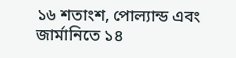১৬ শতাংশ, পোল্যান্ড এবং জার্মানিতে ১৪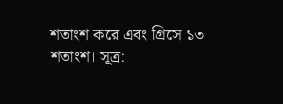শতাংশ করে এবং গ্রিসে ১৩ শতাংশ। সূত্র: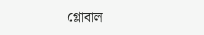গ্লোবাল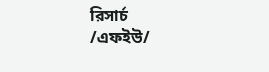রিসার্চ
/এফইউ/